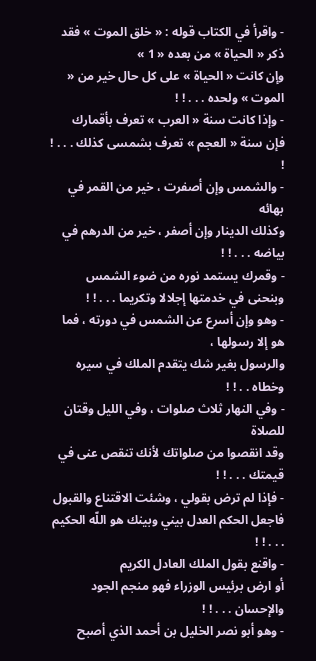- واقرأ في الكتاب قوله : « خلق الموت » فقد ذكر « الحياة » من بعده « 1 »
وإن كانت « الحياة » على كل حال خير من « الموت » ولحده . . . ! !
- وإذا كانت سنة « العرب » تعرف بأقمارك
فإن سنة « العجم » تعرف بشمسى كذلك . . . ! !
- والشمس وإن أصفرت ، خير من القمر في بهائه
وكذلك الدينار وإن أصفر ، خير من الدرهم في بياضه . . . ! !
- وقمرك يستمد نوره من ضوء الشمس
وبنحنى في خدمتها إجلالا وتكريما . . . ! !
- وهو وإن أسرع عن الشمس في دورته ، فما هو إلا رسولها ،
والرسول بغير شك يتقدم الملك في سيره وخطاه . . ! !
- وفي النهار ثلاث صلوات ، وفي الليل وقتان للصلاة
وقد انقصوا من صلواتك لأنك تنقص عنى في قيمتك . . . ! !
- فإذا لم ترض بقولي ، وشئت الاقتناع والقبول
فاجعل الحكم العدل بيني وبينك هو اللّه الحكيم . . . ! !
- واقنع بقول الملك العادل الكريم
أو ارض برئيس الوزراء فهو منجم الجود والإحسان . . . ! !
- وهو أبو نصر الخليل بن أحمد الذي أصبح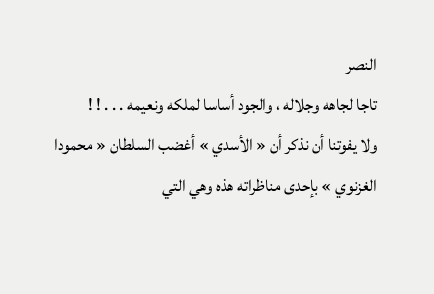النصر
تاجا لجاهه وجلاله ، والجود أساسا لملكه ونعيمه . . . ! !
ولا يفوتنا أن نذكر أن « الأسدي » أغضب السلطان « محمودا الغزنوي » بإحدى مناظراته هذه وهي التي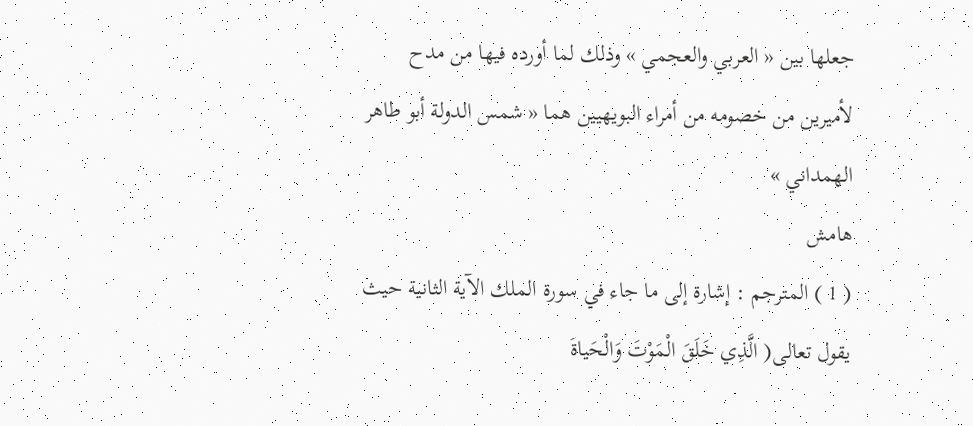جعلها بين « العربي والعجمي » وذلك لما أورده فيها من مدح لأميرين من خصومه من أمراء البويهيين هما « شمس الدولة أبو طاهر الهمداني »
هامش
( 1 ) المترجم : إشارة إلى ما جاء في سورة الملك الآية الثانية حيث يقول تعالى( الَّذِي خَلَقَ الْمَوْتَ وَالْحَياةَ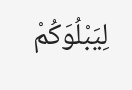لِيَبْلُوَكُمْ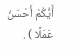أَيُّكُمْ أَحْسَنُ عَمَلًا ) .